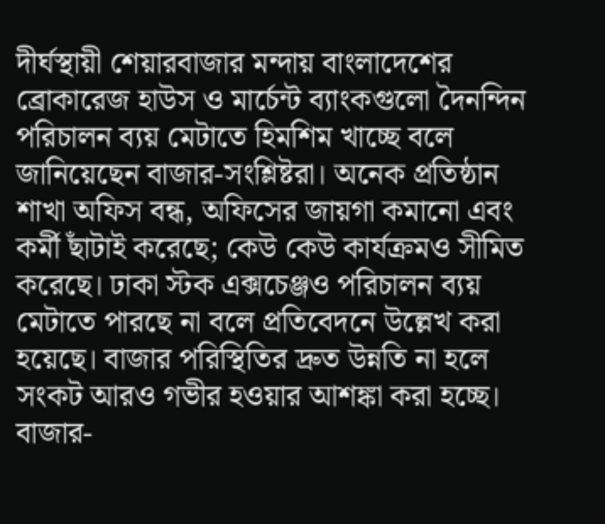দীর্ঘস্থায়ী শেয়ারবাজার মন্দায় বাংলাদেশের ব্রোকারেজ হাউস ও মার্চেন্ট ব্যাংকগুলো দৈনন্দিন পরিচালন ব্যয় মেটাতে হিমশিম খাচ্ছে বলে জানিয়েছেন বাজার-সংশ্লিষ্টরা। অনেক প্রতিষ্ঠান শাখা অফিস বন্ধ, অফিসের জায়গা কমানো এবং কর্মী ছাঁটাই করেছে; কেউ কেউ কার্যক্রমও সীমিত করেছে। ঢাকা স্টক এক্সচেঞ্জও পরিচালন ব্যয় মেটাতে পারছে না বলে প্রতিবেদনে উল্লেখ করা হয়েছে। বাজার পরিস্থিতির দ্রুত উন্নতি না হলে সংকট আরও গভীর হওয়ার আশঙ্কা করা হচ্ছে।
বাজার-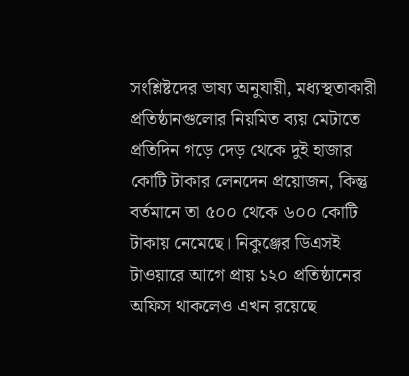সংশ্লিষ্টদের ভাষ্য অনুযায়ী, মধ্যস্থতাকারী প্রতিষ্ঠানগুলোর নিয়মিত ব্যয় মেটাতে প্রতিদিন গড়ে দেড় থেকে দুই হাজার কোটি টাকার লেনদেন প্রয়োজন, কিন্তু বর্তমানে তা ৫০০ থেকে ৬০০ কোটি টাকায় নেমেছে। নিকুঞ্জের ডিএসই টাওয়ারে আগে প্রায় ১২০ প্রতিষ্ঠানের অফিস থাকলেও এখন রয়েছে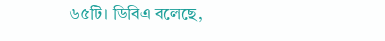৬৫টি। ডিবিএ বলেছে,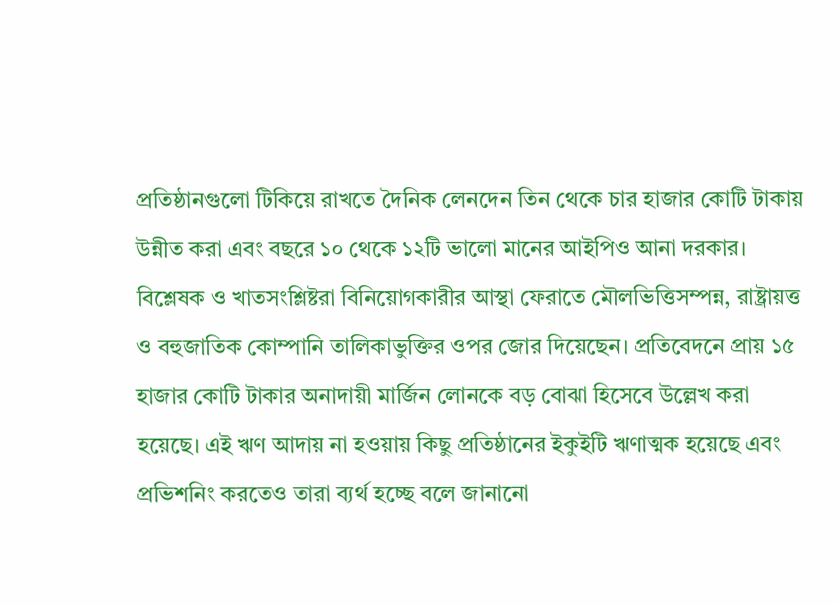প্রতিষ্ঠানগুলো টিকিয়ে রাখতে দৈনিক লেনদেন তিন থেকে চার হাজার কোটি টাকায় উন্নীত করা এবং বছরে ১০ থেকে ১২টি ভালো মানের আইপিও আনা দরকার।
বিশ্লেষক ও খাতসংশ্লিষ্টরা বিনিয়োগকারীর আস্থা ফেরাতে মৌলভিত্তিসম্পন্ন, রাষ্ট্রায়ত্ত ও বহুজাতিক কোম্পানি তালিকাভুক্তির ওপর জোর দিয়েছেন। প্রতিবেদনে প্রায় ১৫ হাজার কোটি টাকার অনাদায়ী মার্জিন লোনকে বড় বোঝা হিসেবে উল্লেখ করা হয়েছে। এই ঋণ আদায় না হওয়ায় কিছু প্রতিষ্ঠানের ইকুইটি ঋণাত্মক হয়েছে এবং প্রভিশনিং করতেও তারা ব্যর্থ হচ্ছে বলে জানানো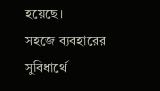হয়েছে।
সহজে ব্যবহারের সুবিধার্থে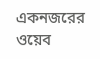একনজরের ওয়েব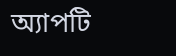অ্যাপটি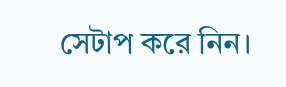সেটাপ করে নিন।